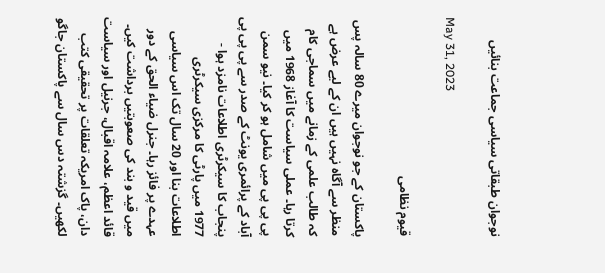نوجوان طبقاتی سیاسی جماعت بنائیں

May 31, 2023

قیوم نظامی

پاکستان کے جو نوجوان میرے 80 سالہ پس منظر سے آگاہ نہیں ہیں ان کے لیے عرض ہے کہ طالب علمی کے زمانے میں سماجی کام کرتا رہا۔ عملی سیاست کا آغاز 1968 میں پی پی پی میں شامل ہو کر کیا۔ نیو سمن آباد کے پرائمری یونٹ کے صدر سے پی پی پی پنجاب کا سیکرٹری اطلاعات نامزد ہوا - 1977 میں پارٹی کا مرکزی سیکرٹری اطلاعات بنا اور 20 سال تک اس سیاسی عہدے پر فائز رہا۔ جنرل ضیاء الحق کے دور میں قید و بند کی صعوبتیں برداشت کیں۔ قائد اعظم، علامہ اقبال، جرنیل اور سیاست دان، پاک امریکہ تعلقات پر تحقیقی کتب لکھیں۔ گزشتہ دس سال سے پاکستان جاگو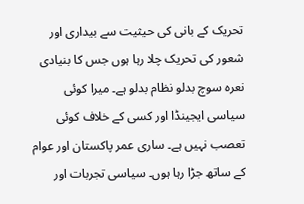تحریک کے بانی کی حیثیت سے بیداری اور شعور کی تحریک چلا رہا ہوں جس کا بنیادی نعرہ سوچ بدلو نظام بدلو ہے۔ میرا کوئی سیاسی ایجینڈا اور کسی کے خلاف کوئی تعصب نہیں ہے۔ ساری عمر پاکستان اور عوام کے ساتھ جڑا رہا ہوں۔ سیاسی تجربات اور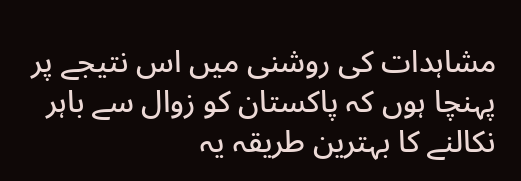مشاہدات کی روشنی میں اس نتیجے پر پہنچا ہوں کہ پاکستان کو زوال سے باہر نکالنے کا بہترین طریقہ یہ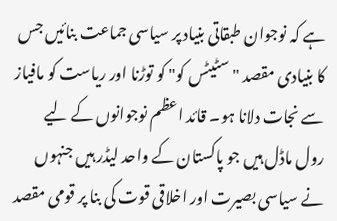ہے کہ نوجوان طبقاتی بنیاد پر سیاسی جماعت بنائیں جس کا بنیادی مقصد "سٹیٹس کو" کو توڑنا اور ریاست کو مافیاز سے نجات دلانا ہو۔ قائد اعظم نوجوانوں کے لیے رول ماڈل ہیں جو پاکستان کے واحد لیڈر ہیں جنہوں نے سیاسی بصیرت اور اخلاقی قوت کی بنا پر قومی مقصد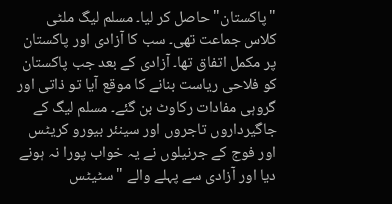"پاکستان" حاصل کر لیا۔ مسلم لیگ ملٹی کلاس جماعت تھی۔ سب کا آزادی اور پاکستان پر مکمل اتفاق تھا۔ آزادی کے بعد جب پاکستان کو فلاحی ریاست بنانے کا موقع آیا تو ذاتی اور گروہی مفادات رکاوٹ بن گئے۔ مسلم لیگ کے جاگیرداروں تاجروں اور سینئر بیورو کریٹس اور فوج کے جرنیلوں نے یہ خواب پورا نہ ہونے دیا اور آزادی سے پہلے والے "سٹیٹس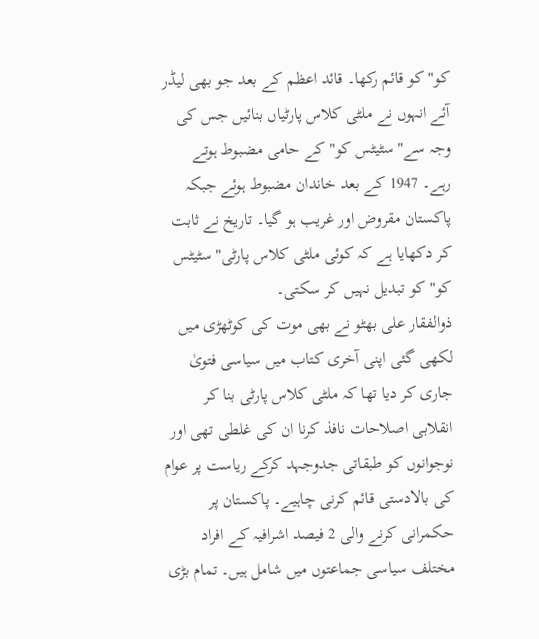کو" کو قائم رکھا۔ قائد اعظم کے بعد جو بھی لیڈر آئے انہوں نے ملٹی کلاس پارٹیاں بنائیں جس کی وجہ سے"سٹیٹس کو" کے حامی مضبوط ہوتے رہے۔ 1947 کے بعد خاندان مضبوط ہوئے جبکہ پاکستان مقروض اور غریب ہو گیا۔ تاریخ نے ثابت کر دکھایا ہے کہ کوئی ملٹی کلاس پارٹی"سٹیٹس کو" کو تبدیل نہیں کر سکتی۔
ذوالفقار علی بھٹو نے بھی موت کی کوٹھڑی میں لکھی گئی اپنی آخری کتاب میں سیاسی فتویٰ جاری کر دیا تھا کہ ملٹی کلاس پارٹی بنا کر انقلابی اصلاحات نافذ کرنا ان کی غلطی تھی اور نوجوانوں کو طبقاتی جدوجہد کرکے ریاست پر عوام کی بالادستی قائم کرنی چاہیے۔ پاکستان پر حکمرانی کرنے والی 2 فیصد اشرافیہ کے افراد مختلف سیاسی جماعتوں میں شامل ہیں۔ تمام بڑی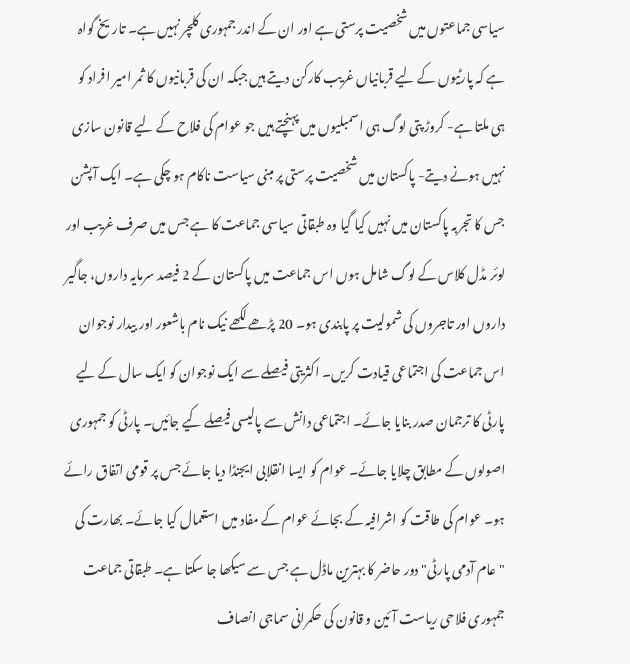سیاسی جماعتوں میں شخصیت پرستی ہے اور ان کے اندر جمہوری کلچر نہیں ہے۔ تاریخ گواہ ہے کہ پارٹیوں کے لیے قربانیاں غریب کارکن دیتے ہیں جبکہ ان کی قربانیوں کا ثمر امیر افراد کو ہی ملتا ہے- کروڑ پتی لوگ ہی اسمبلیوں میں پہنچتے ہیں جو عوام کی فلاح کے لیے قانون سازی نہیں ہونے دیتے- پاکستان میں شخصیت پرستی پر مبنی سیاست ناکام ہو چکی ہے۔ ایک آپشن جس کا تجربہ پاکستان میں نہیں کیا گیا وہ طبقاتی سیاسی جماعت کا ہے جس میں صرف غریب اور لوئر مڈل کلاس کے لوگ شامل ہوں اس جماعت میں پاکستان کے 2 فیصد سرمایہ داروں، جاگیر داروں اور تاجروں کی شمولیت پر پابندی ہو۔ 20 پڑھے لکھے نیک نام باشعور اور بیدار نوجوان اس جماعت کی اجتماعی قیادت کریں۔ اکثریتی فیصلے سے ایک نوجوان کو ایک سال کے لیے پارٹی کا ترجمان صدر بنایا جائے۔ اجتماعی دانش سے پالیسی فیصلے کیے جائیں۔ پارٹی کو جمہوری اصولوں کے مطابق چلایا جائے۔ عوام کو ایسا انقلابی ایجنڈا دیا جائے جس پر قومی اتفاق رائے ہو۔ عوام کی طاقت کو اشرافیہ کے بجائے عوام کے مفاد میں استعمال کیا جائے۔ بھارت کی "عام آدمی پارٹی" دور حاضر کا بہترین ماڈل ہے جس سے سیکھا جا سکتا ہے۔ طبقاتی جماعت جمہوری فلاحی ریاست آئین و قانون کی حکمرانی سماجی انصاف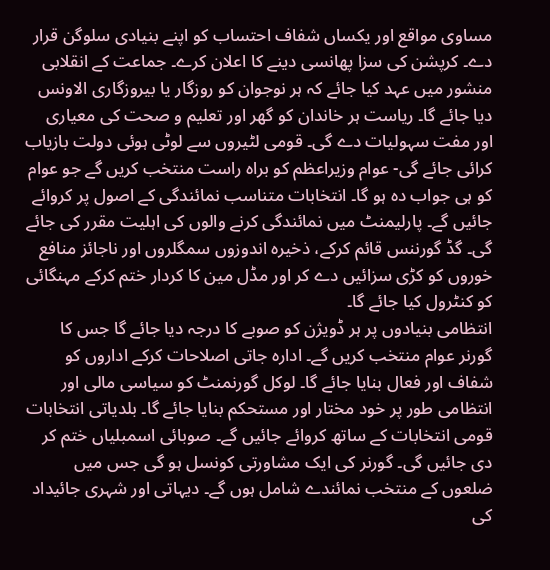مساوی مواقع اور یکساں شفاف احتساب کو اپنے بنیادی سلوگن قرار دے۔ کرپشن کی سزا پھانسی دینے کا اعلان کرے۔ جماعت کے انقلابی منشور میں عہد کیا جائے کہ ہر نوجوان کو روزگار یا بیروزگاری الاونس دیا جائے گا۔ ریاست ہر خاندان کو گھر اور تعلیم و صحت کی معیاری اور مفت سہولیات دے گی۔ قومی لٹیروں سے لوٹی ہوئی دولت بازیاب کرائی جائے گی- عوام وزیراعظم کو براہ راست منتخب کریں گے جو عوام کو ہی جواب دہ ہو گا۔ انتخابات متناسب نمائندگی کے اصول پر کروائے جائیں گے۔ پارلیمنٹ میں نمائندگی کرنے والوں کی اہلیت مقرر کی جائے گی۔ گڈ گورننس قائم کرکے، ذخیرہ اندوزوں سمگلروں اور ناجائز منافع خوروں کو کڑی سزائیں دے کر اور مڈل مین کا کردار ختم کرکے مہنگائی کو کنٹرول کیا جائے گا۔
انتظامی بنیادوں پر ہر ڈویژن کو صوبے کا درجہ دیا جائے گا جس کا گورنر عوام منتخب کریں گے۔ ادارہ جاتی اصلاحات کرکے اداروں کو شفاف اور فعال بنایا جائے گا۔ لوکل گورنمنٹ کو سیاسی مالی اور انتظامی طور پر خود مختار اور مستحکم بنایا جائے گا۔ بلدیاتی انتخابات قومی انتخابات کے ساتھ کروائے جائیں گے۔ صوبائی اسمبلیاں ختم کر دی جائیں گی۔ گورنر کی ایک مشاورتی کونسل ہو گی جس میں ضلعوں کے منتخب نمائندے شامل ہوں گے۔ دیہاتی اور شہری جائیداد کی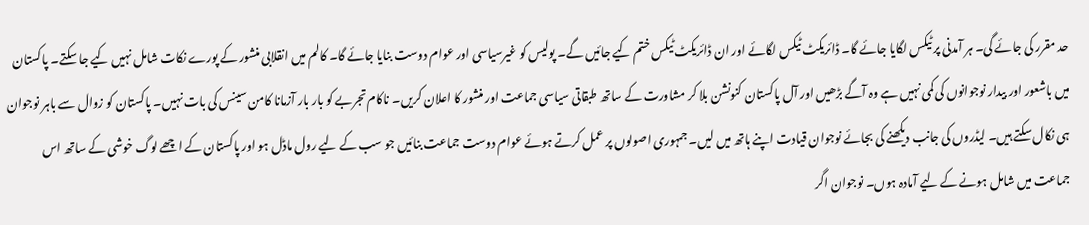حد مقرر کی جائے گی۔ ہر آمدنی پر ٹیکس لگایا جائے گا۔ ڈائریکٹ ٹیکس لگائے اور ان ڈائریکٹ ٹیکس ختم کیے جائیں گے۔ پولیس کو غیرسیاسی اور عوام دوست بنایا جائے گا۔ کالم میں انقلابی منشور کے پورے نکات شامل نہیں کیے جا سکتے۔ پاکستان میں باشعور اور بیدار نوجوانوں کی کمی نہیں ہے وہ آگے بڑھیں اور آل پاکستان کنونشن بلا کر مشاورت کے ساتھ طبقاتی سیاسی جماعت اور منشور کا اعلان کریں۔ ناکام تجربے کو بار بار آزمانا کامن سینس کی بات نہیں۔ پاکستان کو زوال سے باہر نوجوان ہی نکال سکتے ہیں۔ لیڈروں کی جانب دیکھنے کی بجائے نوجوان قیادت اپنے ہاتھ میں لیں۔ جمہوری اصولوں پر عمل کرتے ہوئے عوام دوست جماعت بنائیں جو سب کے لیے رول ماڈل ہو اور پاکستان کے اچھے لوگ خوشی کے ساتھ اس جماعت میں شامل ہونے کے لیے آمادہ ہوں۔ نوجوان اگر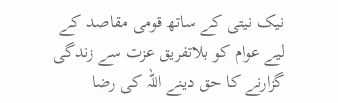نیک نیتی کے ساتھ قومی مقاصد کے لیے عوام کو بلاتفریق عزت سے زندگی گزارنے کا حق دینے اللہ کی رضا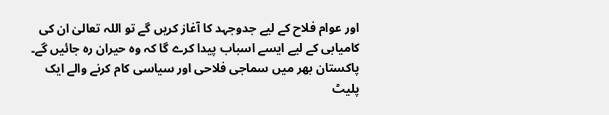اور عوام فلاح کے لیے جدوجہد کا آغاز کریں گے تو اللہ تعالیٰ ان کی کامیابی کے لیے ایسے اسباب پیدا کرے گا کہ وہ حیران رہ جائیں گے۔ پاکستان بھر میں سماجی فلاحی اور سیاسی کام کرنے والے ایک پلیٹ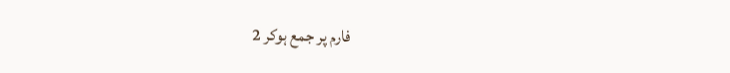فارم پر جمع ہوکر 2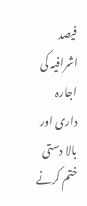فیصد اشرافیہ کی اجارہ داری اور بالا دستی ختم کرنے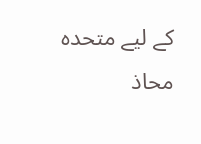کے لیے متحدہ محاذ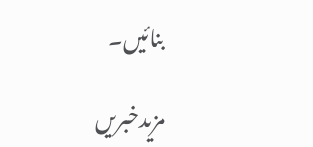بنائیں۔

مزیدخبریں